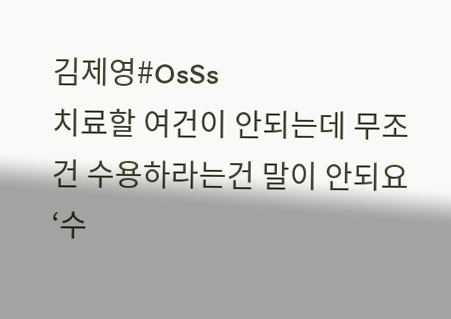김제영#OsSs
치료할 여건이 안되는데 무조건 수용하라는건 말이 안되요
‘수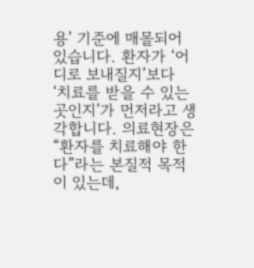용’ 기준에 매몰되어 있습니다. 환자가 ‘어디로 보내질지’보다 ‘치료를 받을 수 있는 곳인지’가 먼저라고 생각합니다. 의료현장은 “환자를 치료해야 한다”라는 본질적 목적이 있는데,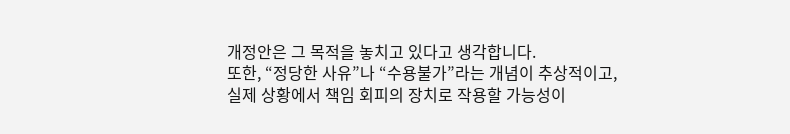개정안은 그 목적을 놓치고 있다고 생각합니다.
또한, “정당한 사유”나 “수용불가”라는 개념이 추상적이고, 실제 상황에서 책임 회피의 장치로 작용할 가능성이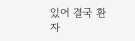있어 결국 환자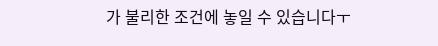가 불리한 조건에 놓일 수 있습니다ㅜ